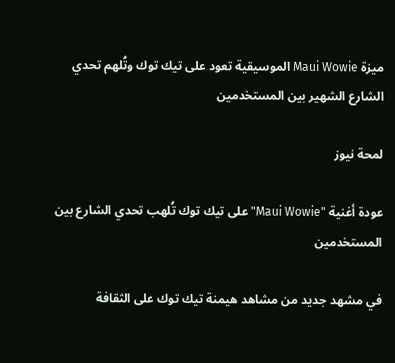ميزة Maui Wowie الموسيقية تعود على تيك توك وتُلهم تحدي الشارع الشهير بين المستخدمين

لمحة نيوز

عودة أغنية "Maui Wowie" على تيك توك تُلهب تحدي الشارع بين المستخدمين

في مشهد جديد من مشاهد هيمنة تيك توك على الثقافة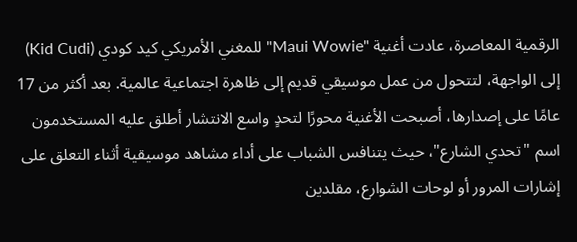الرقمية المعاصرة، عادت أغنية "Maui Wowie" للمغني الأمريكي كيد كودي (Kid Cudi) إلى الواجهة، لتتحول من عمل موسيقي قديم إلى ظاهرة اجتماعية عالمية. بعد أكثر من 17 عامًا على إصدارها، أصبحت الأغنية محورًا لتحدٍ واسع الانتشار أطلق عليه المستخدمون اسم "تحدي الشارع"، حيث يتنافس الشباب على أداء مشاهد موسيقية أثناء التعلق على إشارات المرور أو لوحات الشوارع، مقلدين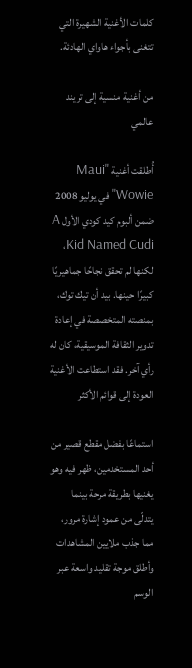كلمات الأغنية الشهيرة التي تتغنى بأجواء هاواي الهادئة.

من أغنية منسية إلى تريند عالمي

أُطلقت أغنية "Maui Wowie" في يوليو 2008 ضمن ألبوم كيد كودي الأول A Kid Named Cudi، لكنها لم تحقق نجاحًا جماهيريًا كبيرًا حينها. بيد أن تيك توك، بمنصته المتخصصة في إعادة تدوير الثقافة الموسيقية، كان له رأي آخر. فقد استطاعت الأغنية العودة إلى قوائم الأكثر

استماعًا بفضل مقطع قصير من أحد المستخدمين، ظهر فيه وهو يغنيها بطريقة مرحة بينما يتدلّى من عمود إشارة مرور، مما جذب ملايين المشاهدات وأطلق موجة تقليد واسعة عبر الوسم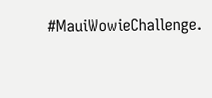#MauiWowieChallenge.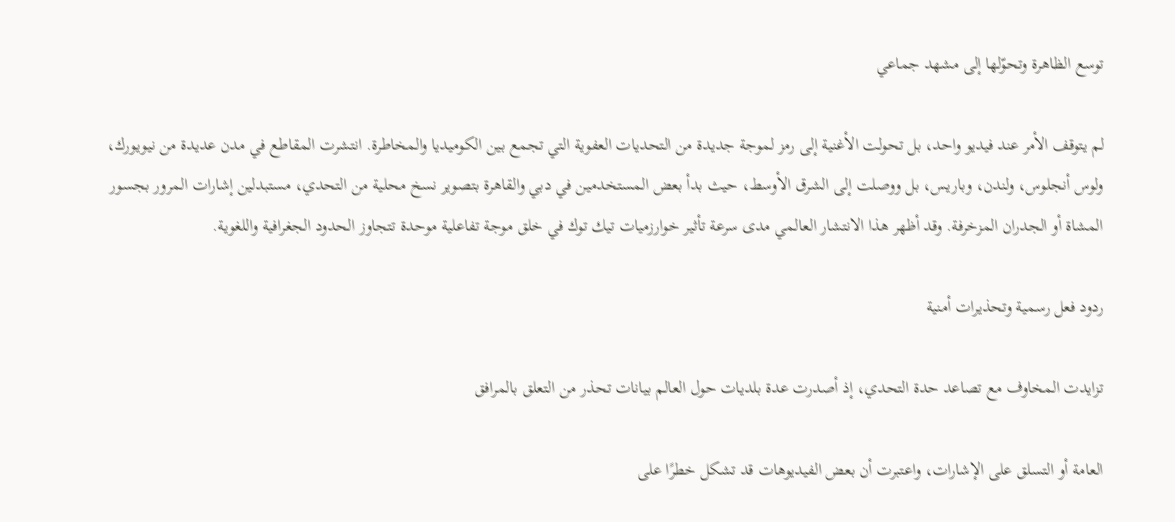توسع الظاهرة وتحوّلها إلى مشهد جماعي

لم يتوقف الأمر عند فيديو واحد، بل تحولت الأغنية إلى رمز لموجة جديدة من التحديات العفوية التي تجمع بين الكوميديا والمخاطرة. انتشرت المقاطع في مدن عديدة من نيويورك، ولوس أنجلوس، ولندن، وباريس، بل ووصلت إلى الشرق الأوسط، حيث بدأ بعض المستخدمين في دبي والقاهرة بتصوير نسخ محلية من التحدي، مستبدلين إشارات المرور بجسور المشاة أو الجدران المزخرفة. وقد أظهر هذا الانتشار العالمي مدى سرعة تأثير خوارزميات تيك توك في خلق موجة تفاعلية موحدة تتجاوز الحدود الجغرافية واللغوية.

ردود فعل رسمية وتحذيرات أمنية

تزايدت المخاوف مع تصاعد حدة التحدي، إذ أصدرت عدة بلديات حول العالم بيانات تحذر من التعلق بالمرافق

العامة أو التسلق على الإشارات، واعتبرت أن بعض الفيديوهات قد تشكل خطرًا على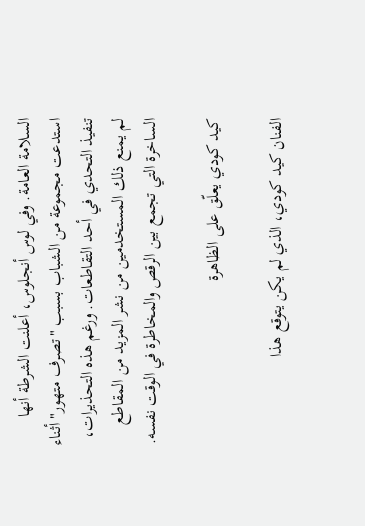السلامة العامة. وفي لوس أنجلوس، أعلنت الشرطة أنها استدعت مجموعة من الشباب بسبب "تصرف متهور" أثناء تنفيذ التحدي في أحد التقاطعات. ورغم هذه التحذيرات، لم يمنع ذلك المستخدمين من نشر المزيد من المقاطع الساخرة التي تجمع بين الرقص والمخاطرة في الوقت نفسه.

كيد كودي يعلّق على الظاهرة

الفنان كيد كودي، الذي لم يكن يتوقع هذا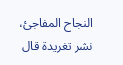النجاح المفاجئ، نشر تغريدة قال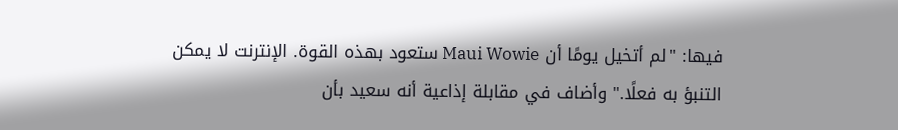فيها: "لم أتخيل يومًا أن Maui Wowie ستعود بهذه القوة. الإنترنت لا يمكن التنبؤ به فعلًا." وأضاف في مقابلة إذاعية أنه سعيد بأن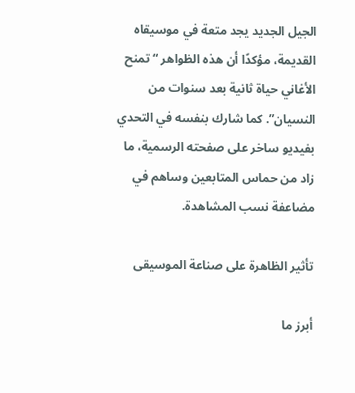الجيل الجديد يجد متعة في موسيقاه القديمة، مؤكدًا أن هذه الظواهر “تمنح الأغاني حياة ثانية بعد سنوات من النسيان”. كما شارك بنفسه في التحدي بفيديو ساخر على صفحته الرسمية، ما زاد من حماس المتابعين وساهم في مضاعفة نسب المشاهدة.

تأثير الظاهرة على صناعة الموسيقى

أبرز ما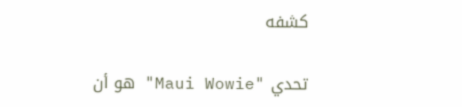كشفه

تحدي "Maui Wowie" هو أن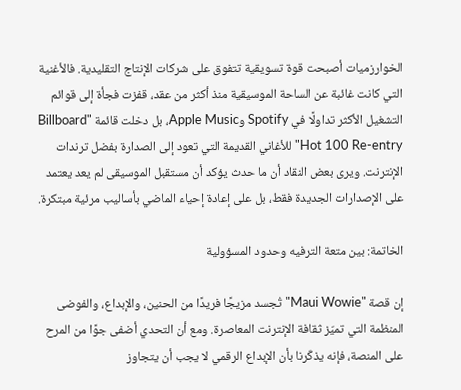الخوارزميات أصبحت قوة تسويقية تتفوق على شركات الإنتاج التقليدية. فالأغنية التي كانت غائبة عن الساحة الموسيقية منذ أكثر من عقد، قفزت فجأة إلى قوائم التشغيل الأكثر تداولًا في Spotify وApple Music، بل دخلت قائمة "Billboard Hot 100 Re-entry" للأغاني القديمة التي تعود إلى الصدارة بفضل ترندات الإنترنت. ويرى بعض النقاد أن ما حدث يؤكد أن مستقبل الموسيقى لم يعد يعتمد على الإصدارات الجديدة فقط، بل على إعادة إحياء الماضي بأساليب مرئية مبتكرة.

الخاتمة: بين متعة الترفيه وحدود المسؤولية

إن قصة "Maui Wowie" تُجسد مزيجًا فريدًا من الحنين، والإبداع، والفوضى المنظمة التي تميّز ثقافة الإنترنت المعاصرة. ومع أن التحدي أضفى جوًا من المرح على المنصة، فإنه يذكّرنا بأن الإبداع الرقمي لا يجب أن يتجاوز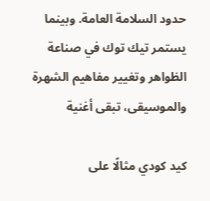حدود السلامة العامة. وبينما يستمر تيك توك في صناعة الظواهر وتغيير مفاهيم الشهرة والموسيقى، تبقى أغنية

كيد كودي مثالًا على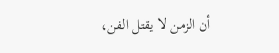أن الزمن لا يقتل الفن،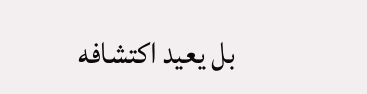بل يعيد اكتشافه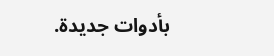بأدوات جديدة.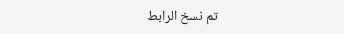تم نسخ الرابط